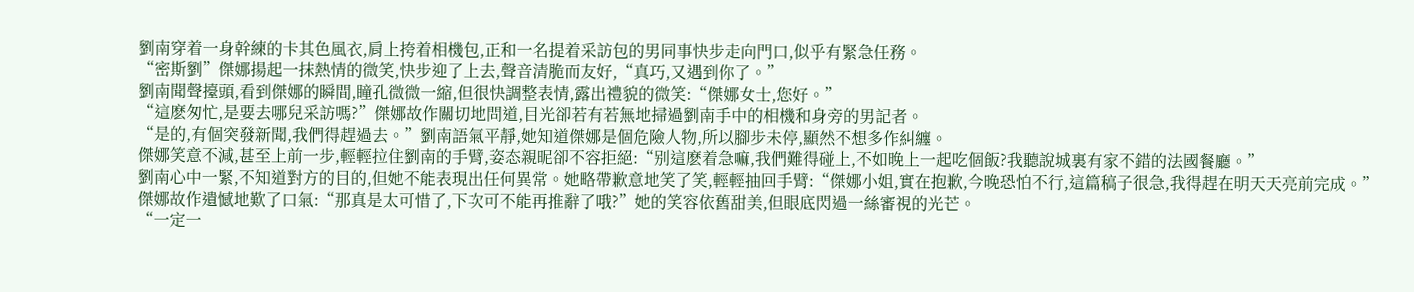劉南穿着一身幹練的卡其色風衣,肩上挎着相機包,正和一名提着采訪包的男同事快步走向門口,似乎有緊急任務。
“密斯劉”傑娜揚起一抹熱情的微笑,快步迎了上去,聲音清脆而友好,“真巧,又遇到你了。”
劉南聞聲擡頭,看到傑娜的瞬間,瞳孔微微一縮,但很快調整表情,露出禮貌的微笑:“傑娜女士,您好。”
“這麽匆忙,是要去哪兒采訪嗎?”傑娜故作關切地問道,目光卻若有若無地掃過劉南手中的相機和身旁的男記者。
“是的,有個突發新聞,我們得趕過去。”劉南語氣平靜,她知道傑娜是個危險人物,所以腳步未停,顯然不想多作糾纏。
傑娜笑意不減,甚至上前一步,輕輕拉住劉南的手臂,姿态親昵卻不容拒絕:“别這麽着急嘛,我們難得碰上,不如晚上一起吃個飯?我聽說城裏有家不錯的法國餐廳。”
劉南心中一緊,不知道對方的目的,但她不能表現出任何異常。她略帶歉意地笑了笑,輕輕抽回手臂:“傑娜小姐,實在抱歉,今晚恐怕不行,這篇稿子很急,我得趕在明天天亮前完成。”
傑娜故作遺憾地歎了口氣:“那真是太可惜了,下次可不能再推辭了哦?”她的笑容依舊甜美,但眼底閃過一絲審視的光芒。
“一定一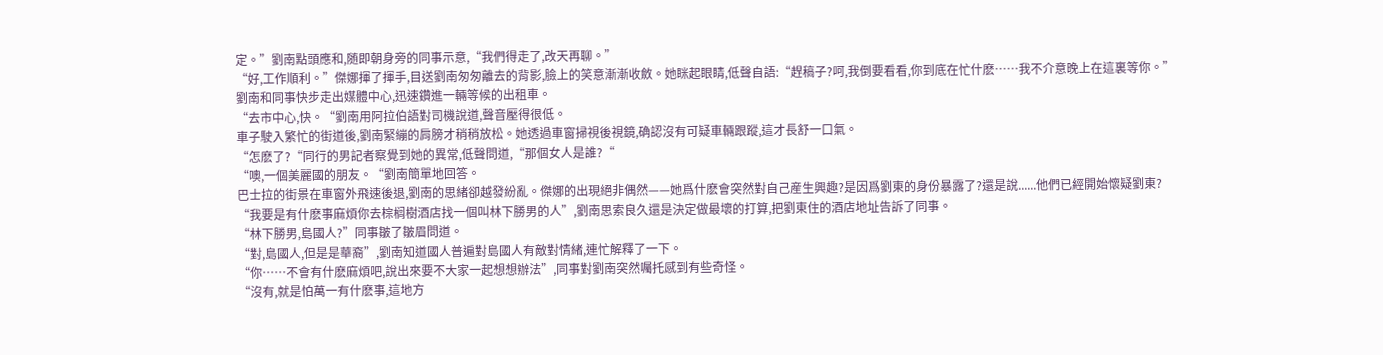定。”劉南點頭應和,随即朝身旁的同事示意,“我們得走了,改天再聊。”
“好,工作順利。”傑娜揮了揮手,目送劉南匆匆離去的背影,臉上的笑意漸漸收斂。她眯起眼睛,低聲自語:“趕稿子?呵,我倒要看看,你到底在忙什麽……我不介意晚上在這裏等你。”
劉南和同事快步走出媒體中心,迅速鑽進一輛等候的出租車。
“去市中心,快。“劉南用阿拉伯語對司機說道,聲音壓得很低。
車子駛入繁忙的街道後,劉南緊繃的肩膀才稍稍放松。她透過車窗掃視後視鏡,确認沒有可疑車輛跟蹤,這才長舒一口氣。
“怎麽了?“同行的男記者察覺到她的異常,低聲問道,“那個女人是誰?“
“噢,一個美麗國的朋友。“劉南簡單地回答。
巴士拉的街景在車窗外飛速後退,劉南的思緒卻越發紛亂。傑娜的出現絕非偶然——她爲什麽會突然對自己産生興趣?是因爲劉東的身份暴露了?還是說......他們已經開始懷疑劉東?
“我要是有什麽事麻煩你去棕榈樹酒店找一個叫林下勝男的人”,劉南思索良久還是決定做最壞的打算,把劉東住的酒店地址告訴了同事。
“林下勝男,島國人?”同事皺了皺眉問道。
“對,島國人,但是是華裔”,劉南知道國人普遍對島國人有敵對情緒,連忙解釋了一下。
“你……不會有什麽麻煩吧,說出來要不大家一起想想辦法”,同事對劉南突然囑托感到有些奇怪。
“沒有,就是怕萬一有什麽事,這地方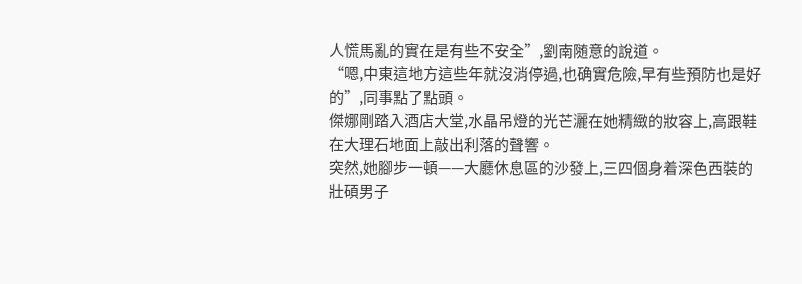人慌馬亂的實在是有些不安全”,劉南随意的說道。
“嗯,中東這地方這些年就沒消停過,也确實危險,早有些預防也是好的”,同事點了點頭。
傑娜剛踏入酒店大堂,水晶吊燈的光芒灑在她精緻的妝容上,高跟鞋在大理石地面上敲出利落的聲響。
突然,她腳步一頓——大廳休息區的沙發上,三四個身着深色西裝的壯碩男子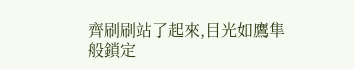齊刷刷站了起來,目光如鷹隼般鎖定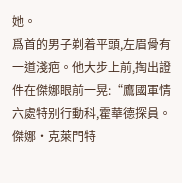她。
爲首的男子剃着平頭,左眉骨有一道淺疤。他大步上前,掏出證件在傑娜眼前一晃:“鷹國軍情六處特别行動科,霍華德探員。傑娜·克萊門特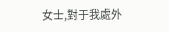女士,對于我處外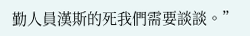勤人員漢斯的死我們需要談談。”